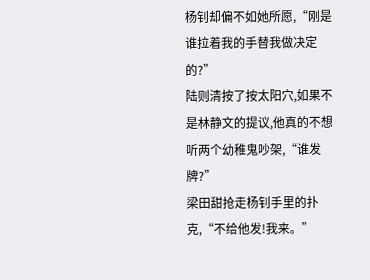杨钊却偏不如她所愿,“刚是谁拉着我的手替我做决定的?”
陆则清按了按太阳穴,如果不是林静文的提议,他真的不想听两个幼稚鬼吵架,“谁发牌?”
梁田甜抢走杨钊手里的扑克,“不给他发!我来。”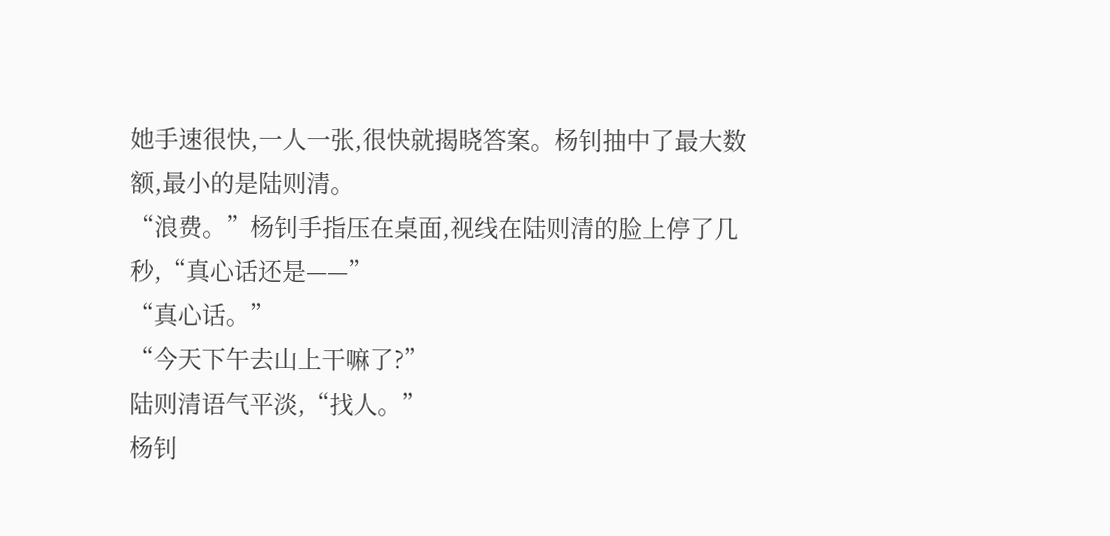她手速很快,一人一张,很快就揭晓答案。杨钊抽中了最大数额,最小的是陆则清。
“浪费。”杨钊手指压在桌面,视线在陆则清的脸上停了几秒,“真心话还是——”
“真心话。”
“今天下午去山上干嘛了?”
陆则清语气平淡,“找人。”
杨钊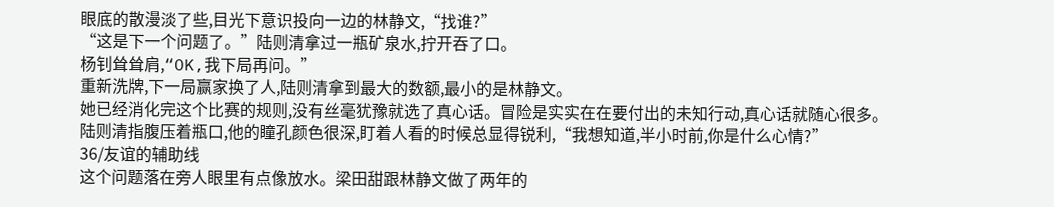眼底的散漫淡了些,目光下意识投向一边的林静文,“找谁?”
“这是下一个问题了。”陆则清拿过一瓶矿泉水,拧开吞了口。
杨钊耸耸肩,“OK,我下局再问。”
重新洗牌,下一局赢家换了人,陆则清拿到最大的数额,最小的是林静文。
她已经消化完这个比赛的规则,没有丝毫犹豫就选了真心话。冒险是实实在在要付出的未知行动,真心话就随心很多。
陆则清指腹压着瓶口,他的瞳孔颜色很深,盯着人看的时候总显得锐利,“我想知道,半小时前,你是什么心情?”
36/友谊的辅助线
这个问题落在旁人眼里有点像放水。梁田甜跟林静文做了两年的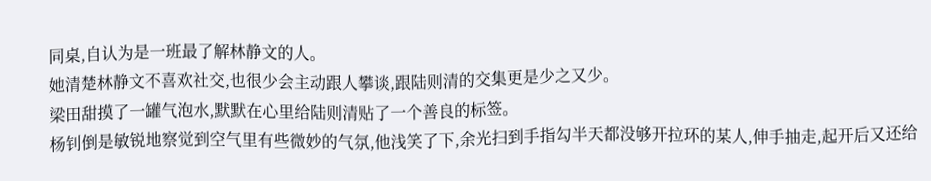同桌,自认为是一班最了解林静文的人。
她清楚林静文不喜欢社交,也很少会主动跟人攀谈,跟陆则清的交集更是少之又少。
梁田甜摸了一罐气泡水,默默在心里给陆则清贴了一个善良的标签。
杨钊倒是敏锐地察觉到空气里有些微妙的气氛,他浅笑了下,余光扫到手指勾半天都没够开拉环的某人,伸手抽走,起开后又还给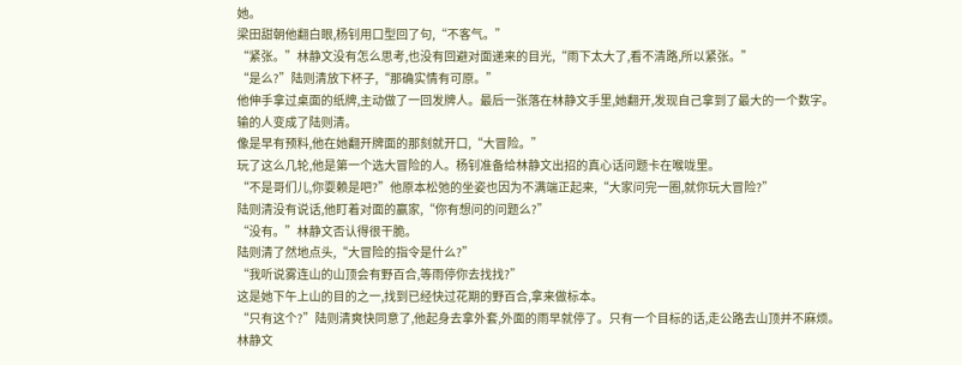她。
梁田甜朝他翻白眼,杨钊用口型回了句,“不客气。”
“紧张。”林静文没有怎么思考,也没有回避对面递来的目光,“雨下太大了,看不清路,所以紧张。”
“是么?”陆则清放下杯子,“那确实情有可原。”
他伸手拿过桌面的纸牌,主动做了一回发牌人。最后一张落在林静文手里,她翻开,发现自己拿到了最大的一个数字。
输的人变成了陆则清。
像是早有预料,他在她翻开牌面的那刻就开口,“大冒险。”
玩了这么几轮,他是第一个选大冒险的人。杨钊准备给林静文出招的真心话问题卡在喉咙里。
“不是哥们儿,你耍赖是吧?”他原本松弛的坐姿也因为不满端正起来,“大家问完一圈,就你玩大冒险?”
陆则清没有说话,他盯着对面的赢家,“你有想问的问题么?”
“没有。”林静文否认得很干脆。
陆则清了然地点头,“大冒险的指令是什么?”
“我听说雾连山的山顶会有野百合,等雨停你去找找?”
这是她下午上山的目的之一,找到已经快过花期的野百合,拿来做标本。
“只有这个?”陆则清爽快同意了,他起身去拿外套,外面的雨早就停了。只有一个目标的话,走公路去山顶并不麻烦。
林静文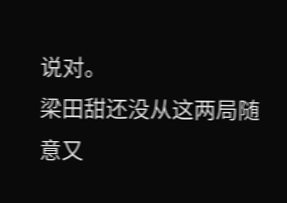说对。
梁田甜还没从这两局随意又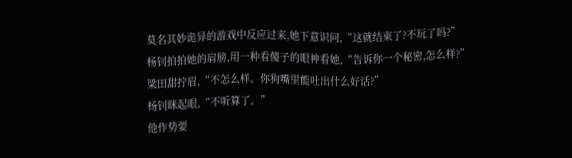莫名其妙诡异的游戏中反应过来,她下意识问,“这就结束了?不玩了吗?”
杨钊拍拍她的肩膀,用一种看傻子的眼神看她,“告诉你一个秘密,怎么样?”
梁田甜拧眉,“不怎么样。你狗嘴里能吐出什么好话?”
杨钊眯起眼,“不听算了。”
他作势要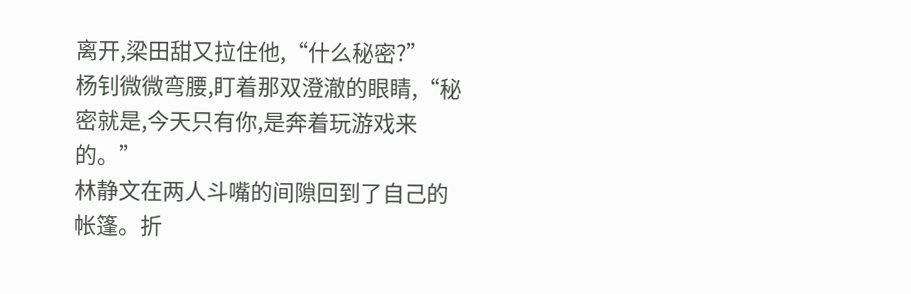离开,梁田甜又拉住他,“什么秘密?”
杨钊微微弯腰,盯着那双澄澈的眼睛,“秘密就是,今天只有你,是奔着玩游戏来的。”
林静文在两人斗嘴的间隙回到了自己的帐篷。折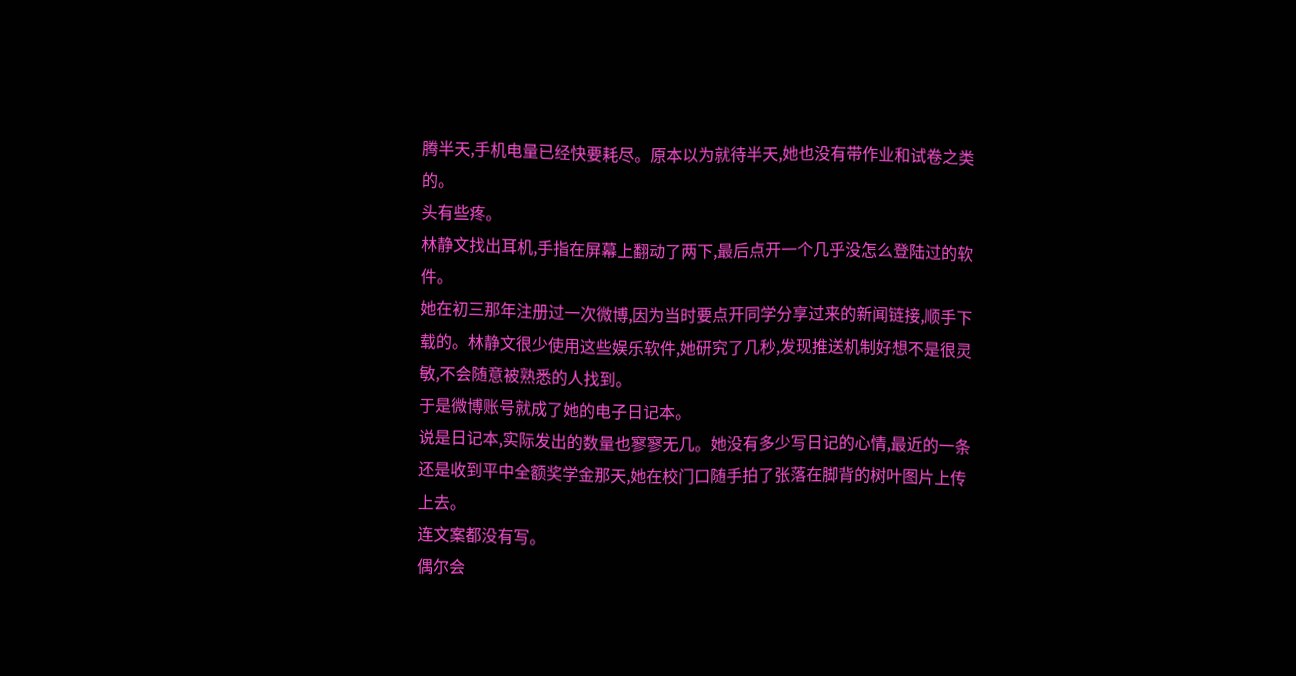腾半天,手机电量已经快要耗尽。原本以为就待半天,她也没有带作业和试卷之类的。
头有些疼。
林静文找出耳机,手指在屏幕上翻动了两下,最后点开一个几乎没怎么登陆过的软件。
她在初三那年注册过一次微博,因为当时要点开同学分享过来的新闻链接,顺手下载的。林静文很少使用这些娱乐软件,她研究了几秒,发现推送机制好想不是很灵敏,不会随意被熟悉的人找到。
于是微博账号就成了她的电子日记本。
说是日记本,实际发出的数量也寥寥无几。她没有多少写日记的心情,最近的一条还是收到平中全额奖学金那天,她在校门口随手拍了张落在脚背的树叶图片上传上去。
连文案都没有写。
偶尔会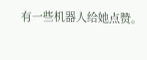有一些机器人给她点赞。